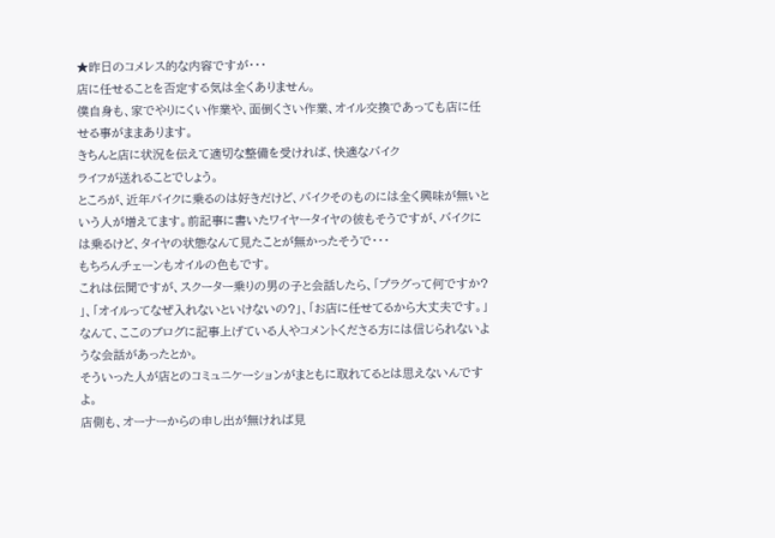★昨日のコメレス的な内容ですが・・・
店に任せることを否定する気は全くありません。
僕自身も、家でやりにくい作業や、面倒くさい作業、オイル交換であっても店に任せる事がままあります。
きちんと店に状況を伝えて適切な整備を受ければ、快適なバイク
ライフが送れることでしょう。
ところが、近年バイクに乗るのは好きだけど、バイクそのものには全く興味が無いという人が増えてます。前記事に書いたワイヤータイヤの彼もそうですが、バイクには乗るけど、タイヤの状態なんて見たことが無かったそうで・・・
もちろんチェーンもオイルの色もです。
これは伝聞ですが、スクーター乗りの男の子と会話したら、「プラグって何ですか? 」、「オイルってなぜ入れないといけないの?」、「お店に任せてるから大丈夫です。」なんて、ここのブログに記事上げている人やコメントくださる方には信じられないような会話があったとか。
そういった人が店とのコミュニケーションがまともに取れてるとは思えないんですよ。
店側も、オーナーからの申し出が無ければ見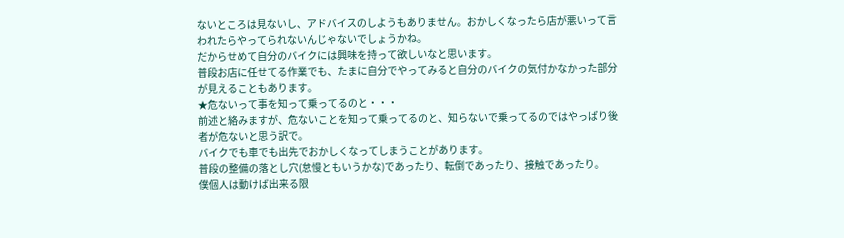ないところは見ないし、アドバイスのしようもありません。おかしくなったら店が悪いって言われたらやってられないんじゃないでしょうかね。
だからせめて自分のバイクには興味を持って欲しいなと思います。
普段お店に任せてる作業でも、たまに自分でやってみると自分のバイクの気付かなかった部分が見えることもあります。
★危ないって事を知って乗ってるのと・・・
前述と絡みますが、危ないことを知って乗ってるのと、知らないで乗ってるのではやっぱり後者が危ないと思う訳で。
バイクでも車でも出先でおかしくなってしまうことがあります。
普段の整備の落とし穴(怠慢ともいうかな)であったり、転倒であったり、接触であったり。
僕個人は動けば出来る限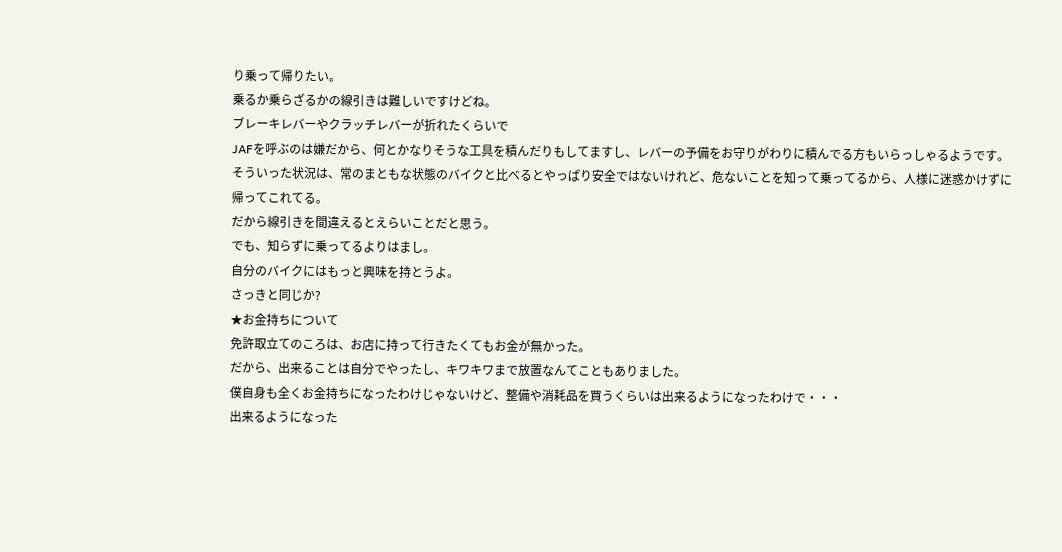り乗って帰りたい。
乗るか乗らざるかの線引きは難しいですけどね。
ブレーキレバーやクラッチレバーが折れたくらいで
JAFを呼ぶのは嫌だから、何とかなりそうな工具を積んだりもしてますし、レバーの予備をお守りがわりに積んでる方もいらっしゃるようです。
そういった状況は、常のまともな状態のバイクと比べるとやっぱり安全ではないけれど、危ないことを知って乗ってるから、人様に迷惑かけずに帰ってこれてる。
だから線引きを間違えるとえらいことだと思う。
でも、知らずに乗ってるよりはまし。
自分のバイクにはもっと興味を持とうよ。
さっきと同じか?
★お金持ちについて
免許取立てのころは、お店に持って行きたくてもお金が無かった。
だから、出来ることは自分でやったし、キワキワまで放置なんてこともありました。
僕自身も全くお金持ちになったわけじゃないけど、整備や消耗品を買うくらいは出来るようになったわけで・・・
出来るようになった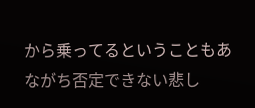から乗ってるということもあながち否定できない悲し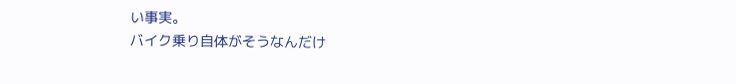い事実。
バイク乗り自体がそうなんだけ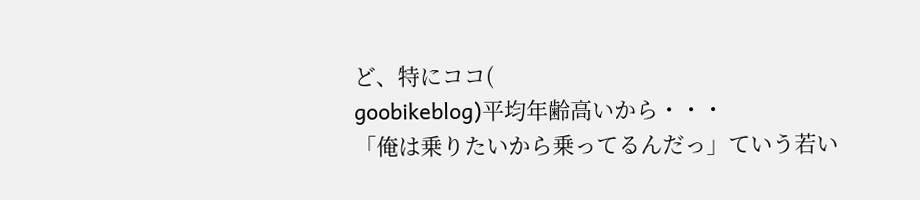ど、特にココ(
goobikeblog)平均年齢高いから・・・
「俺は乗りたいから乗ってるんだっ」ていう若い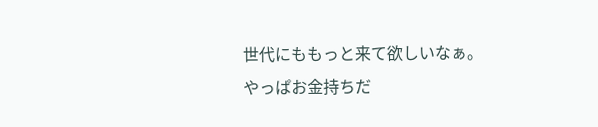世代にももっと来て欲しいなぁ。
やっぱお金持ちだ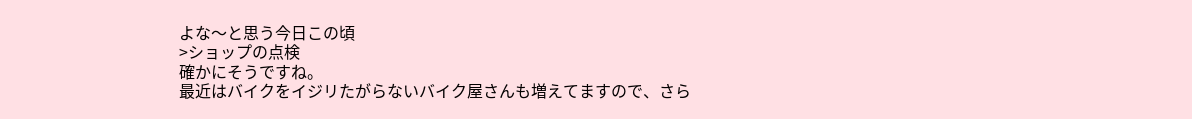よな〜と思う今日この頃
>ショップの点検
確かにそうですね。
最近はバイクをイジリたがらないバイク屋さんも増えてますので、さら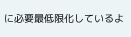に必要最低限化しているよ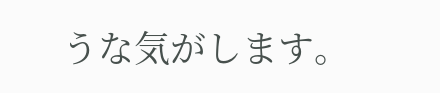うな気がします。